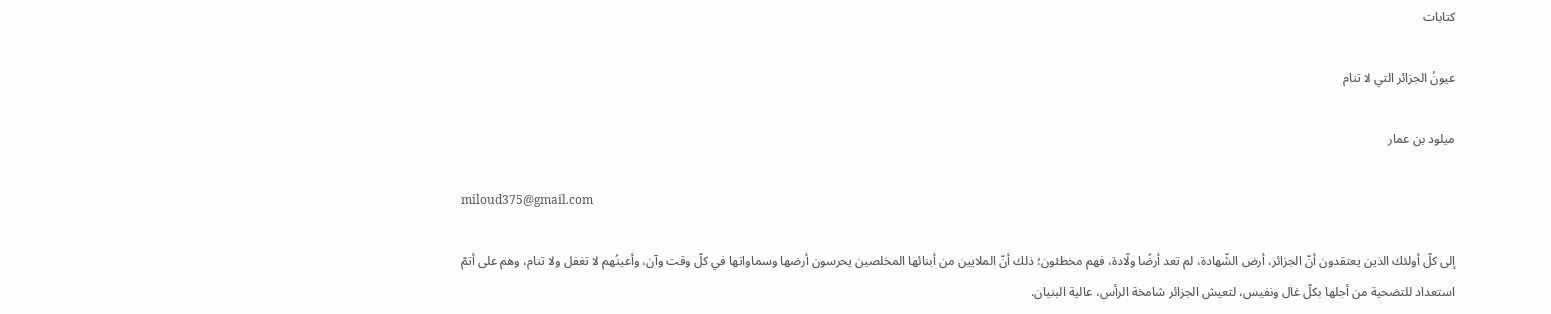كتابات

عيونُ الجزائر التي لا تنام

ميلود بن عمار

miloud375@gmail.com

إلى كلّ أولئك الذين يعتقدون أنّ الجزائر، أرض الشّهادة، لم تعد أرضًا ولّادة، فهم مخطئون؛ ذلك أنّ الملايين من أبنائها المخلصين يحرسون أرضها وسماواتها في كلّ وقت وآن، وأعينُهم لا تغفل ولا تنام، وهم على أتمّ استعداد للتضحية من أجلها بكلّ غال ونفيس، لتعيش الجزائر شامخة الرأس، عالية البنيان.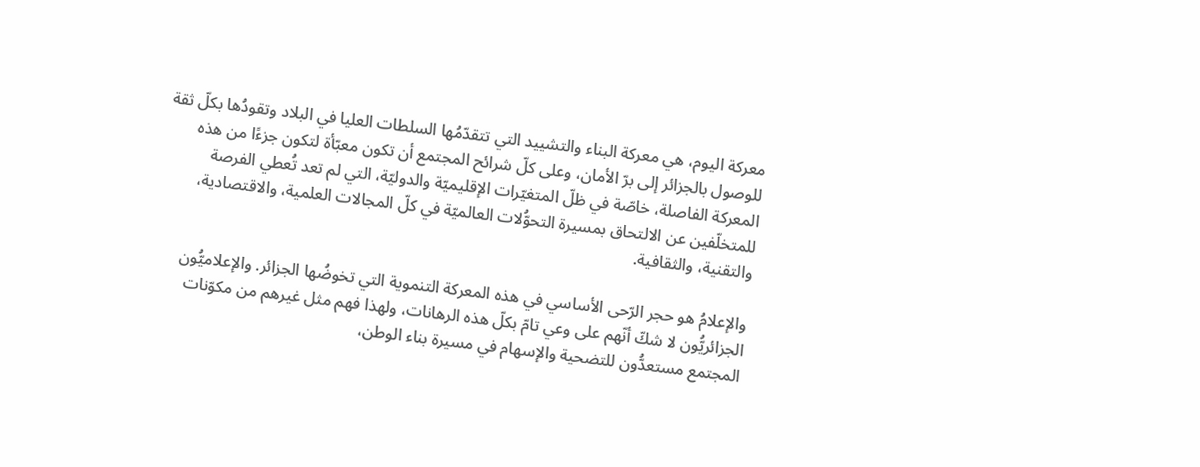معركة اليوم، هي معركة البناء والتشييد التي تتقدّمُها السلطات العليا في البلاد وتقودُها بكلّ ثقة للوصول بالجزائر إلى برّ الأمان، وعلى كلّ شرائح المجتمع أن تكون معبّأة لتكون جزءًا من هذه المعركة الفاصلة، خاصّة في ظلّ المتغيّرات الإقليميّة والدوليّة، التي لم تعد تُعطي الفرصة للمتخلّفين عن الالتحاق بمسيرة التحوُّلات العالميّة في كلّ المجالات العلمية، والاقتصادية، والتقنية، والثقافية.

والإعلامُ هو حجر الرّحى الأساسي في هذه المعركة التنموية التي تخوضُها الجزائر. والإعلاميُّون الجزائريُّون لا شكّ أنّهم على وعي تامّ بكلّ هذه الرهانات، ولهذا فهم مثل غيرهم من مكوّنات المجتمع مستعدُّون للتضحية والإسهام في مسيرة بناء الوطن،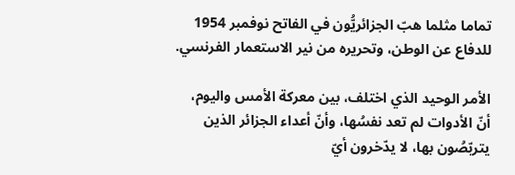تماما مثلما هبّ الجزائريُّون في الفاتح نوفمبر 1954 للدفاع عن الوطن، وتحريره من نير الاستعمار الفرنسي.

الأمر الوحيد الذي اختلف، بين معركة الأمس واليوم، أنّ الأدوات لم تعد نفسُها، وأنّ أعداء الجزائر الذين يتربّصُون بها، لا يدّخرون أيّ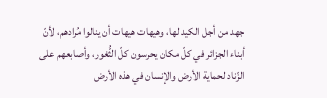جهد من أجل الكيد لها، وهيهات هيهات أن ينالوا مُرادهم، لأنّ أبناء الجزائر في كلّ مكان يحرسون كلّ الثُّغور، وأصابعهم على الزّناد لحماية الأرض والإنسان في هذه الأرض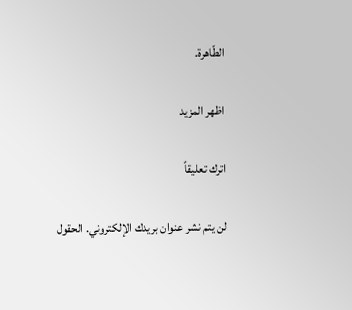الطّاهرة.

اظهر المزيد

اترك تعليقاً

لن يتم نشر عنوان بريدك الإلكتروني. الحقول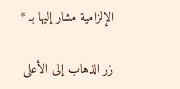الإلزامية مشار إليها بـ *

زر الذهاب إلى الأعلى